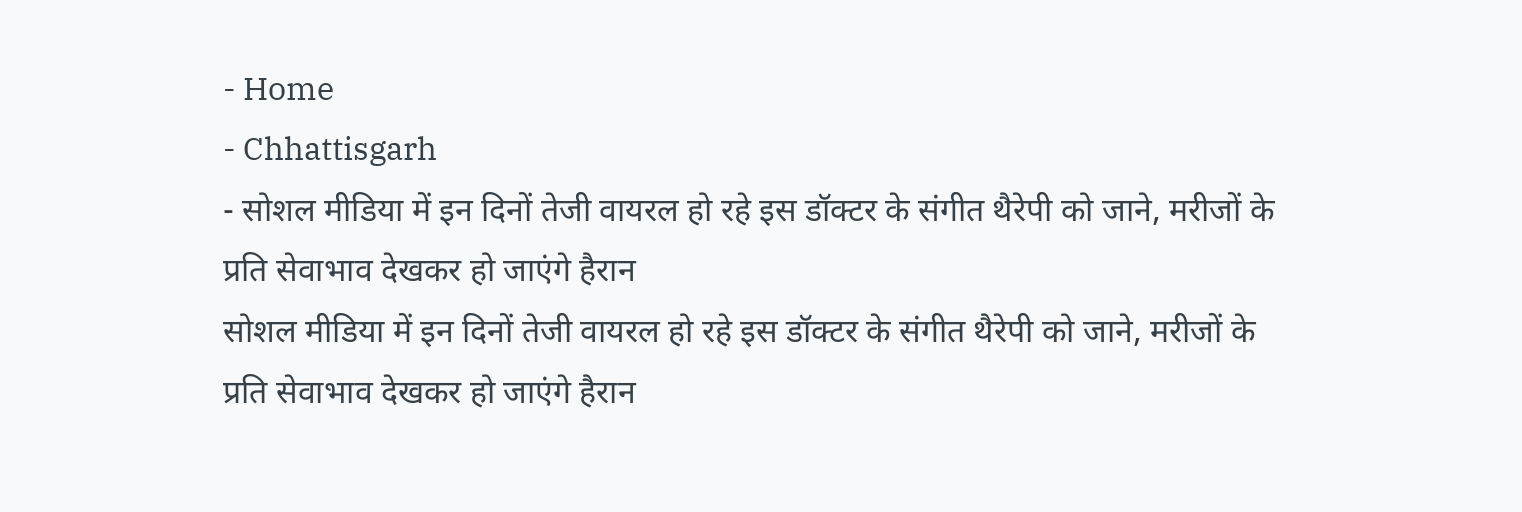- Home
- Chhattisgarh
- सोशल मीडिया में इन दिनों तेजी वायरल हो रहे इस डॉक्टर के संगीत थैरेपी को जाने, मरीजों के प्रति सेवाभाव देखकर हो जाएंगे हैरान
सोशल मीडिया में इन दिनों तेजी वायरल हो रहे इस डॉक्टर के संगीत थैरेपी को जाने, मरीजों के प्रति सेवाभाव देखकर हो जाएंगे हैरान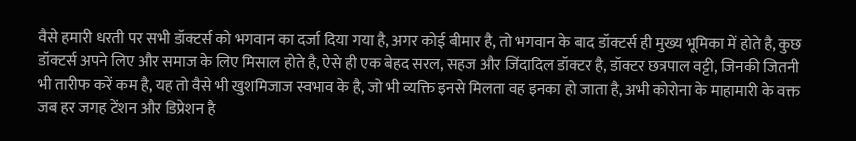वैसे हमारी धरती पर सभी डॉक्टर्स को भगवान का दर्जा दिया गया है, अगर कोई बीमार है, तो भगवान के बाद डॉक्टर्स ही मुख्य भूमिका में होते है, कुछ डॉक्टर्स अपने लिए और समाज के लिए मिसाल होते है, ऐसे ही एक बेहद सरल, सहज और जिंदादिल डॉक्टर है, डॉक्टर छत्रपाल वट्टी, जिनकी जितनी भी तारीफ करें कम है, यह तो वैसे भी खुशमिजाज स्वभाव के है, जो भी व्यक्ति इनसे मिलता वह इनका हो जाता है, अभी कोरोना के माहामारी के वक्त जब हर जगह टेंशन और डिप्रेशन है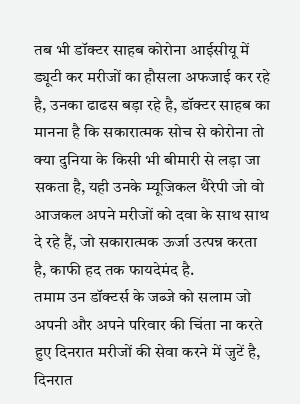तब भी डॉक्टर साहब कोरोना आईसीयू में ड्यूटी कर मरीजों का हौसला अफजाई कर रहे है, उनका ढाढस बड़ा रहे है, डॉक्टर साहब का मानना है कि सकारात्मक सोच से कोरोना तो क्या दुनिया के किसी भी बीमारी से लड़ा जा सकता है, यही उनके म्यूजिकल थैरेपी जो वो आजकल अपने मरीजों को दवा के साथ साथ दे रहे हैं, जो सकारात्मक ऊर्जा उत्पन्न करता है, काफी हद तक फायदेमंद है.
तमाम उन डॉक्टर्स के जब्जे को सलाम जो अपनी और अपने परिवार की चिंता ना करते हुए दिनरात मरीजों की सेवा करने में जुटें है, दिनरात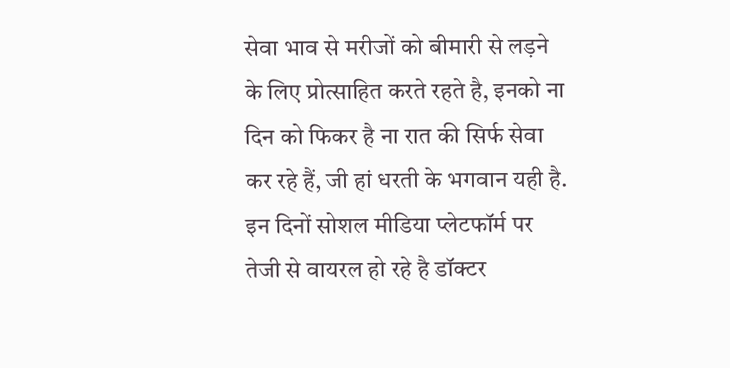सेवा भाव से मरीजों को बीमारी से लड़ने के लिए प्रोत्साहित करते रहते है, इनको ना दिन को फिकर है ना रात की सिर्फ सेवा कर रहे हैं, जी हां धरती के भगवान यही है.
इन दिनों सोशल मीडिया प्लेटफॉर्म पर तेजी से वायरल हो रहे है डॉक्टर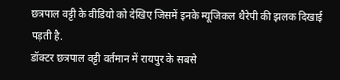छत्रपाल वट्टी के वीडियो को देखिए जिसमें इनके म्यूजिकल थैरेपी की झलक दिखाई पड़ती है.
डॉक्टर छत्रपाल वट्टी वर्तमान में रायपुर के सबसे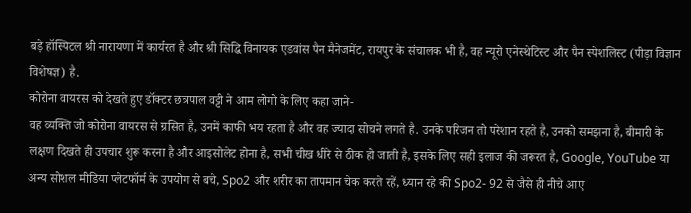बड़े हॉस्पिटल श्री नारायणा में कार्यरत है और श्री सिद्धि विनायक एडवांस पैन मैनेजमेंट, रायपुर के संचालक भी है, वह न्यूरो एनेस्थेटिस्ट और पैन स्पेशलिस्ट (पीड़ा विज्ञान विशेषज्ञ) है.
कोरोना वायरस को देखते हुए डॉक्टर छत्रपाल वट्टी ने आम लोगो के लिए कहा जाने-
वह व्यक्ति जो कोरोना वायरस से ग्रसित है, उनमें काफी भय रहता है और वह ज्यादा सोचने लगते है. उनके परिजन तो परेशान रहते है, उनको समझना है, बीमारी के लक्षण दिखते ही उपचार शुरू करना है और आइसोलेट होना है, सभी चीख धीरे से ठीक हो जाती है, इसके लिए सही इलाज की जरूरत है, Google, YouTube या अन्य सोशल मीडिया प्लेटफॉर्म के उपयोग से बचे, Spo2 और शरीर का तापमान चेक करते रहें, ध्यान रहे की Spo2- 92 से जैसे ही नीचे आए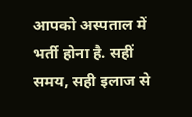आपको अस्पताल में भर्ती होना है. सहीं समय, सही इलाज से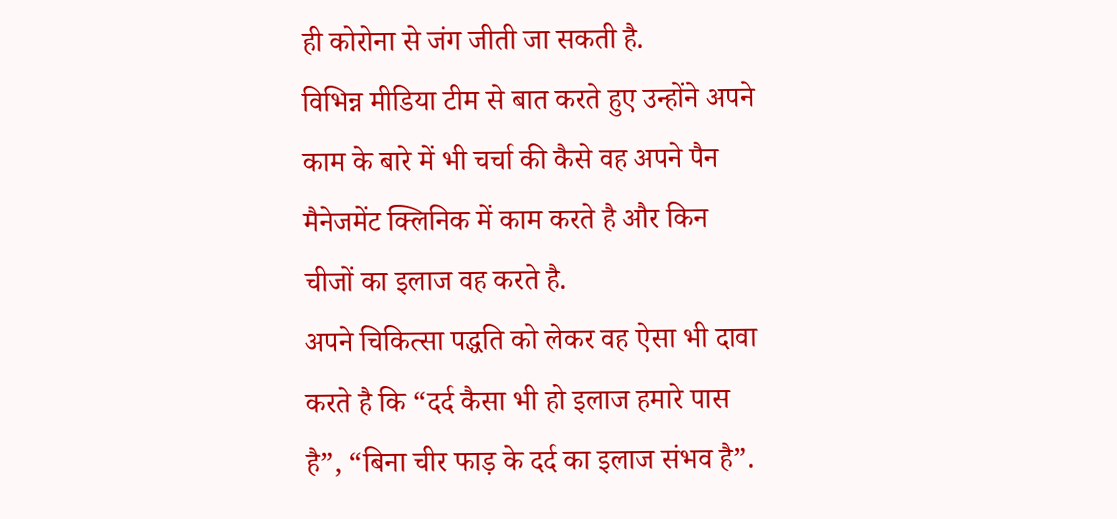ही कोरोना से जंग जीती जा सकती है.
विभिन्न मीडिया टीम से बात करते हुए उन्होंने अपने काम के बारे में भी चर्चा की कैसे वह अपने पैन मैनेजमेंट क्लिनिक में काम करते है और किन चीजों का इलाज वह करते है.
अपने चिकित्सा पद्धति को लेकर वह ऐसा भी दावा करते है कि “दर्द कैसा भी हो इलाज हमारे पास है”, “बिना चीर फाड़ के दर्द का इलाज संभव है”.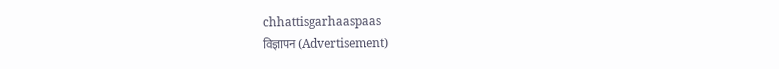chhattisgarhaaspaas
विज्ञापन (Advertisement)